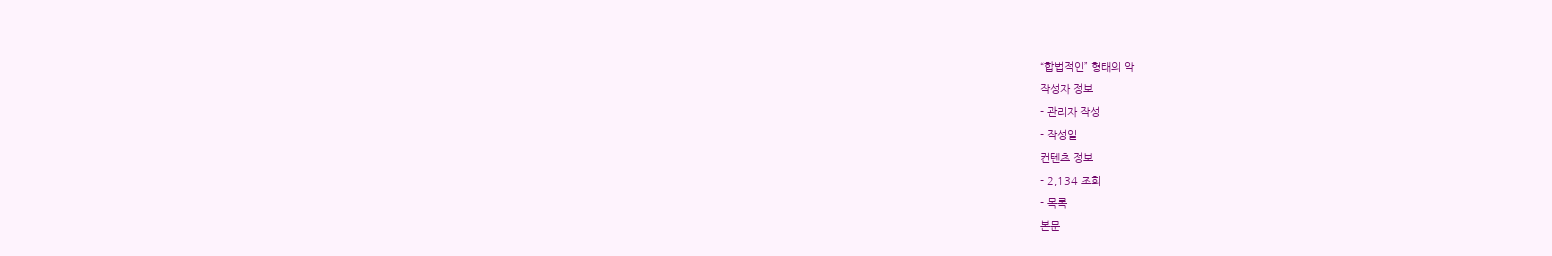“합법적인” 형태의 악
작성자 정보
- 관리자 작성
- 작성일
컨텐츠 정보
- 2,134 조회
- 목록
본문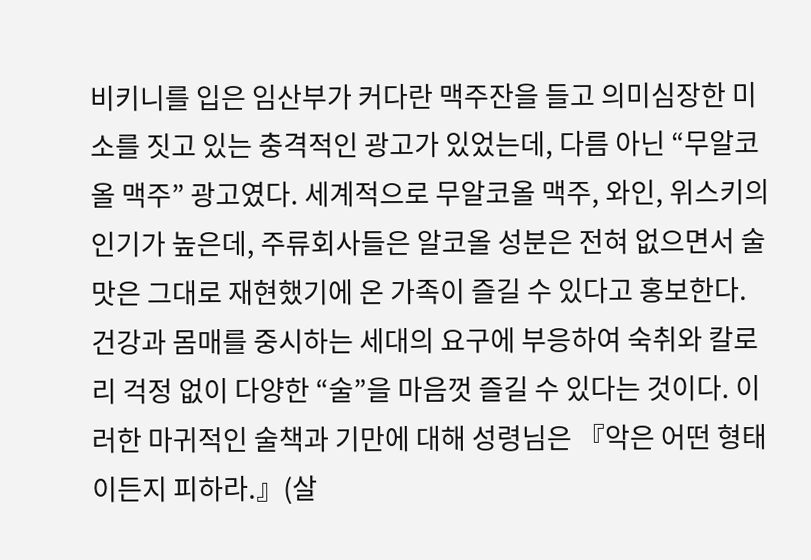비키니를 입은 임산부가 커다란 맥주잔을 들고 의미심장한 미소를 짓고 있는 충격적인 광고가 있었는데, 다름 아닌 “무알코올 맥주” 광고였다. 세계적으로 무알코올 맥주, 와인, 위스키의 인기가 높은데, 주류회사들은 알코올 성분은 전혀 없으면서 술맛은 그대로 재현했기에 온 가족이 즐길 수 있다고 홍보한다. 건강과 몸매를 중시하는 세대의 요구에 부응하여 숙취와 칼로리 걱정 없이 다양한 “술”을 마음껏 즐길 수 있다는 것이다. 이러한 마귀적인 술책과 기만에 대해 성령님은 『악은 어떤 형태이든지 피하라.』(살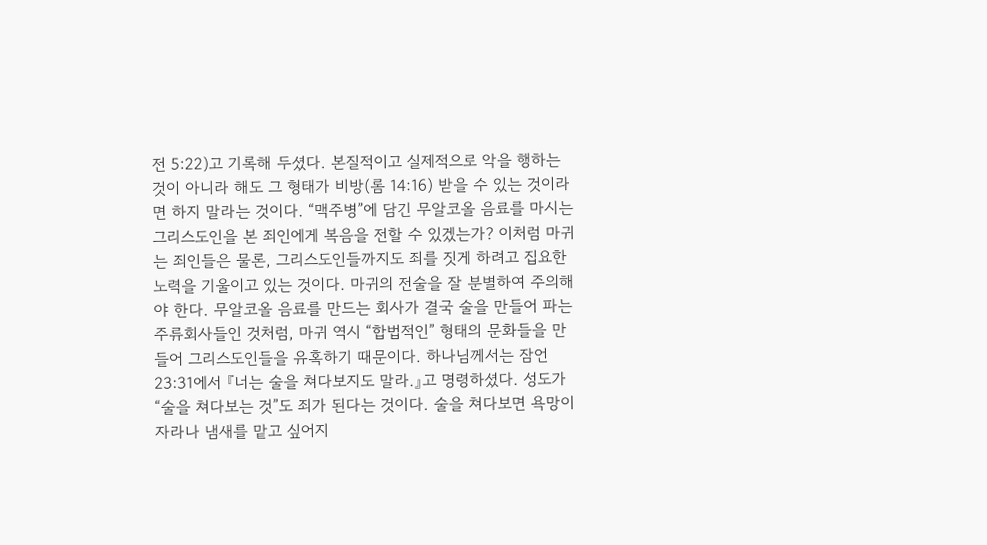전 5:22)고 기록해 두셨다. 본질적이고 실제적으로 악을 행하는 것이 아니라 해도 그 형태가 비방(롬 14:16) 받을 수 있는 것이라면 하지 말라는 것이다. “맥주병”에 담긴 무알코올 음료를 마시는 그리스도인을 본 죄인에게 복음을 전할 수 있겠는가? 이처럼 마귀는 죄인들은 물론, 그리스도인들까지도 죄를 짓게 하려고 집요한 노력을 기울이고 있는 것이다. 마귀의 전술을 잘 분별하여 주의해야 한다. 무알코올 음료를 만드는 회사가 결국 술을 만들어 파는 주류회사들인 것처럼, 마귀 역시 “합법적인” 형태의 문화들을 만들어 그리스도인들을 유혹하기 때문이다. 하나님께서는 잠언 23:31에서 『너는 술을 쳐다보지도 말라.』고 명령하셨다. 성도가 “술을 쳐다보는 것”도 죄가 된다는 것이다. 술을 쳐다보면 욕망이 자라나 냄새를 맡고 싶어지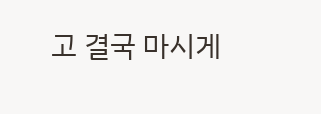고 결국 마시게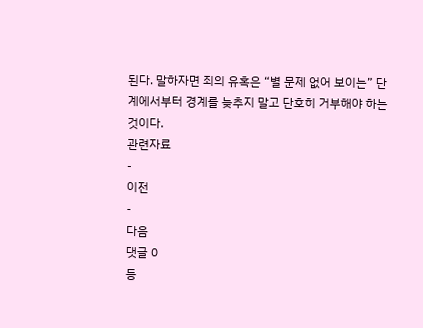된다. 말하자면 죄의 유혹은 “별 문제 없어 보이는” 단계에서부터 경계를 늦추지 말고 단호히 거부해야 하는 것이다.
관련자료
-
이전
-
다음
댓글 0
등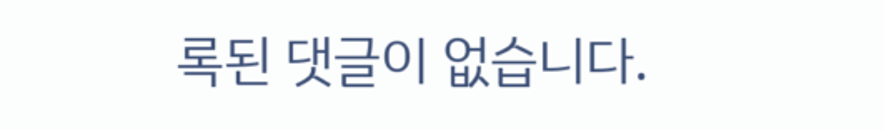록된 댓글이 없습니다.